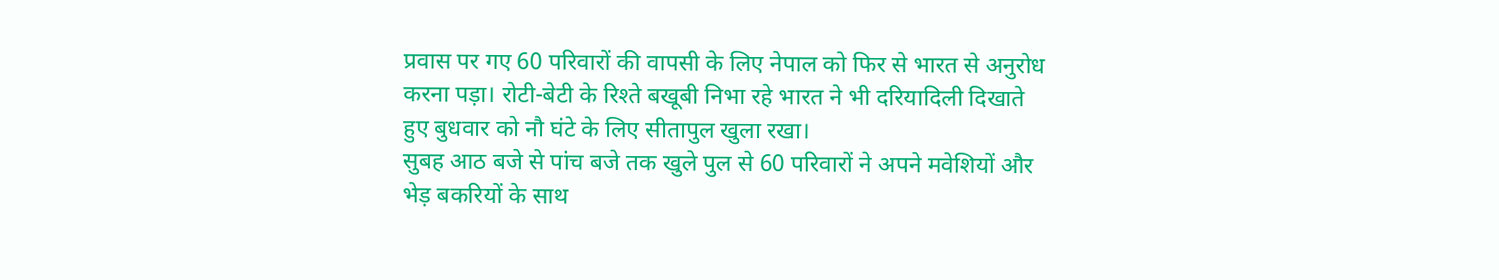प्रवास पर गए 60 परिवारों की वापसी के लिए नेपाल को फिर से भारत से अनुरोध करना पड़ा। रोटी-बेटी के रिश्ते बखूबी निभा रहे भारत ने भी दरियादिली दिखाते हुए बुधवार को नौ घंटे के लिए सीतापुल खुला रखा।
सुबह आठ बजे से पांच बजे तक खुले पुल से 60 परिवारों ने अपने मवेशियों और भेड़ बकरियों के साथ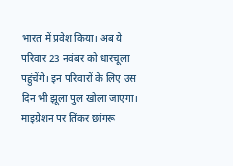भारत में प्रवेश किया। अब ये परिवार 23 नवंबर को धारचूला पहुंचेंगे। इन परिवारों के लिए उस दिन भी झूला पुल खोला जाएगा।
माइग्रेशन पर तिंकर छांगरू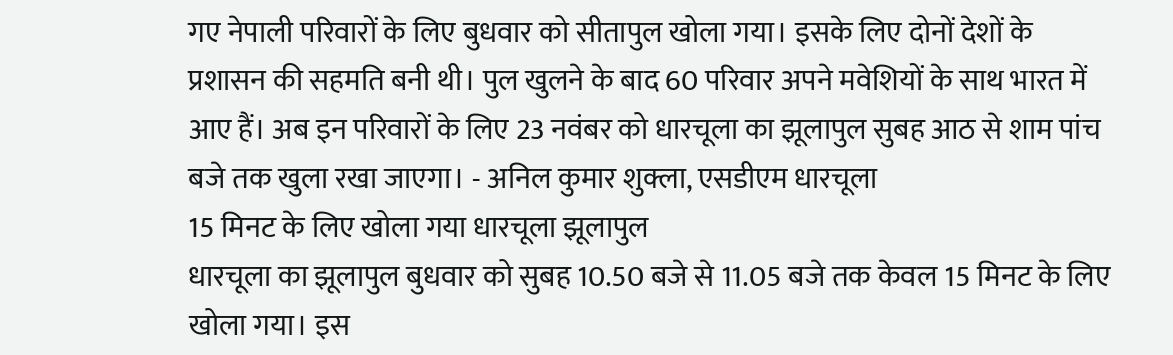गए नेपाली परिवारों के लिए बुधवार को सीतापुल खोला गया। इसके लिए दोनों देशों के प्रशासन की सहमति बनी थी। पुल खुलने के बाद 60 परिवार अपने मवेशियों के साथ भारत में आए हैं। अब इन परिवारों के लिए 23 नवंबर को धारचूला का झूलापुल सुबह आठ से शाम पांच बजे तक खुला रखा जाएगा। - अनिल कुमार शुक्ला, एसडीएम धारचूला
15 मिनट के लिए खोला गया धारचूला झूलापुल
धारचूला का झूलापुल बुधवार को सुबह 10.50 बजे से 11.05 बजे तक केवल 15 मिनट के लिए खोला गया। इस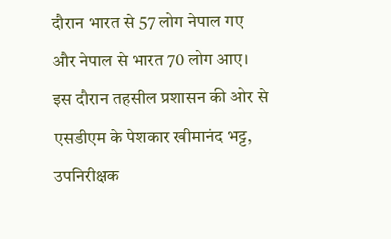दौरान भारत से 57 लोग नेपाल गए और नेपाल से भारत 70 लोग आए। इस दौरान तहसील प्रशासन की ओर से एसडीएम के पेशकार खीमानंद भट्ट, उपनिरीक्षक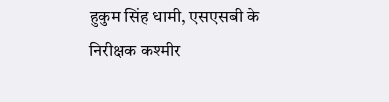हुकुम सिंह धामी, एसएसबी के निरीक्षक कश्मीर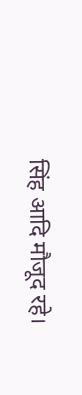सिंह आदि मौजूद रहे।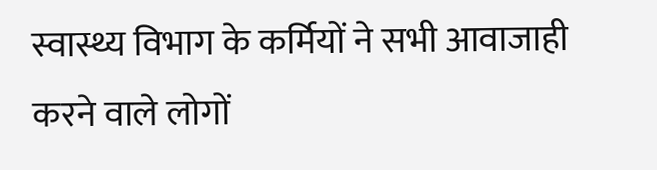स्वास्थ्य विभाग के कर्मियों ने सभी आवाजाही करने वाले लोगों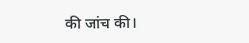की जांच की।